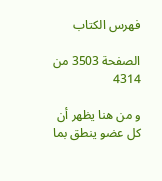فهرس الكتاب

الصفحة 3503 من 4314

و من هنا يظهر أن كل عضو ينطق بما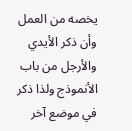يخصه من العمل وأن ذكر الأيدي والأرجل من باب الأنموذج ولذا ذكر في موضع آخر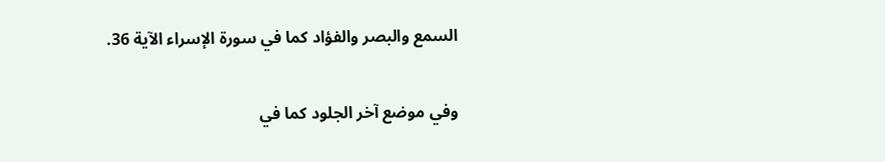السمع والبصر والفؤاد كما في سورة الإسراء الآية 36.

وفي موضع آخر الجلود كما في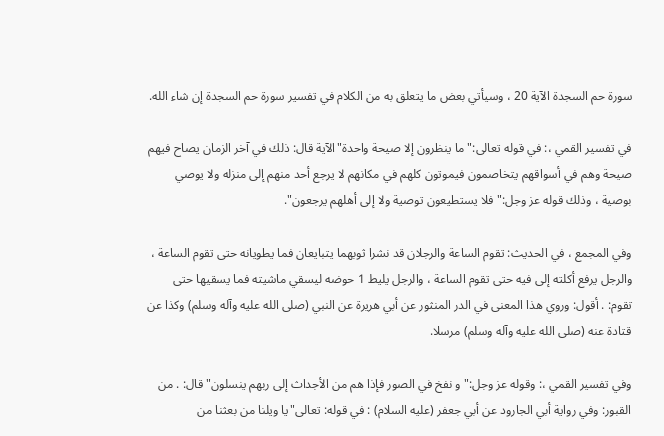سورة حم السجدة الآية 20 ، وسيأتي بعض ما يتعلق به من الكلام في تفسير سورة حم السجدة إن شاء الله.

في تفسير القمي ،: في قوله تعالى:"ما ينظرون إلا صيحة واحدة"الآية قال: ذلك في آخر الزمان يصاح فيهم صيحة وهم في أسواقهم يتخاصمون فيموتون كلهم في مكانهم لا يرجع أحد منهم إلى منزله ولا يوصي بوصية ، وذلك قوله عز وجل:"فلا يستطيعون توصية ولا إلى أهلهم يرجعون".

وفي المجمع ، في الحديث: تقوم الساعة والرجلان قد نشرا ثوبهما يتبايعان فما يطويانه حتى تقوم الساعة ، والرجل يرفع أكلته إلى فيه حتى تقوم الساعة ، والرجل يليط 1 حوضه ليسقي ماشيته فما يسقيها حتى تقوم: . أقول: وروي هذا المعنى في الدر المنثور عن أبي هريرة عن النبي (صلى الله عليه وآله وسلم) وكذا عن قتادة عنه (صلى الله عليه وآله وسلم) مرسلا.

وفي تفسير القمي ،: وقوله عز وجل:"و نفخ في الصور فإذا هم من الأجداث إلى ربهم ينسلون"قال: . من القبور: وفي رواية أبي الجارود عن أبي جعفر (عليه السلام) : في قوله: تعالى"يا ويلنا من بعثنا من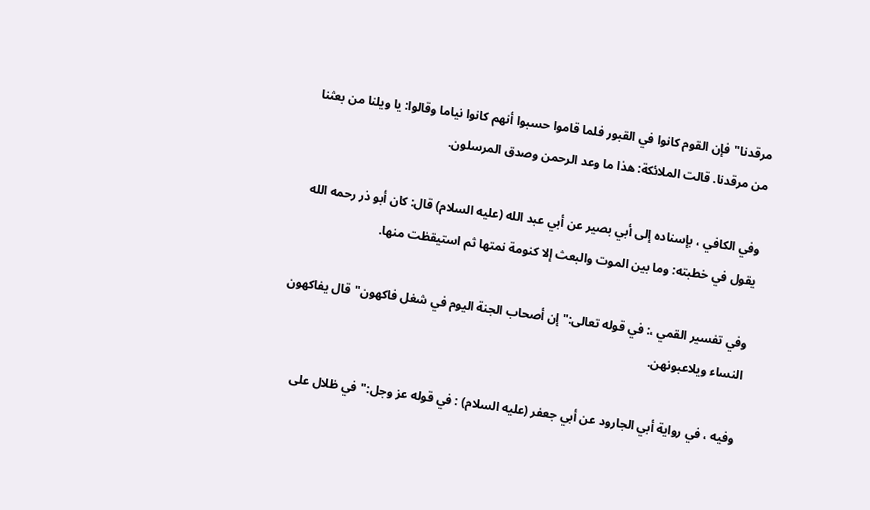مرقدنا"فإن القوم كانوا في القبور فلما قاموا حسبوا أنهم كانوا نياما وقالوا: يا ويلنا من بعثنا من مرقدنا. قالت الملائكة: هذا ما وعد الرحمن وصدق المرسلون.

وفي الكافي ، بإسناده إلى أبي بصير عن أبي عبد الله (عليه السلام) قال: كان أبو ذر رحمه الله يقول في خطبته: وما بين الموت والبعث إلا كنومة نمتها ثم استيقظت منها.

وفي تفسير القمي ،: في قوله تعالى:"إن أصحاب الجنة اليوم في شغل فاكهون"قال يفاكهون النساء ويلاعبونهن.

وفيه ، في رواية أبي الجارود عن أبي جعفر (عليه السلام) : في قوله عز وجل:"في ظلال على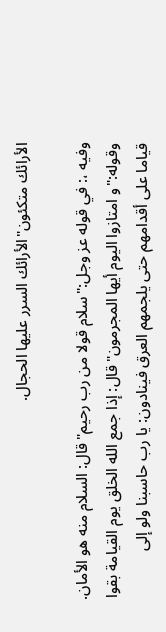الأرائك متكئون"الأرائك السرر عليها الحجال.

وفيه ،: في قوله عز وجل:"سلام قولا من رب رحيم"قال: السلام منه هو الأمان. وقوله:"و امتازوا اليوم أيها المجرمون"قال: إذا جمع الله الخلق يوم القيامة بقوا قياما على أقدامهم حتى يلجمهم العرق فينادون: يا رب حاسبنا ولو إلى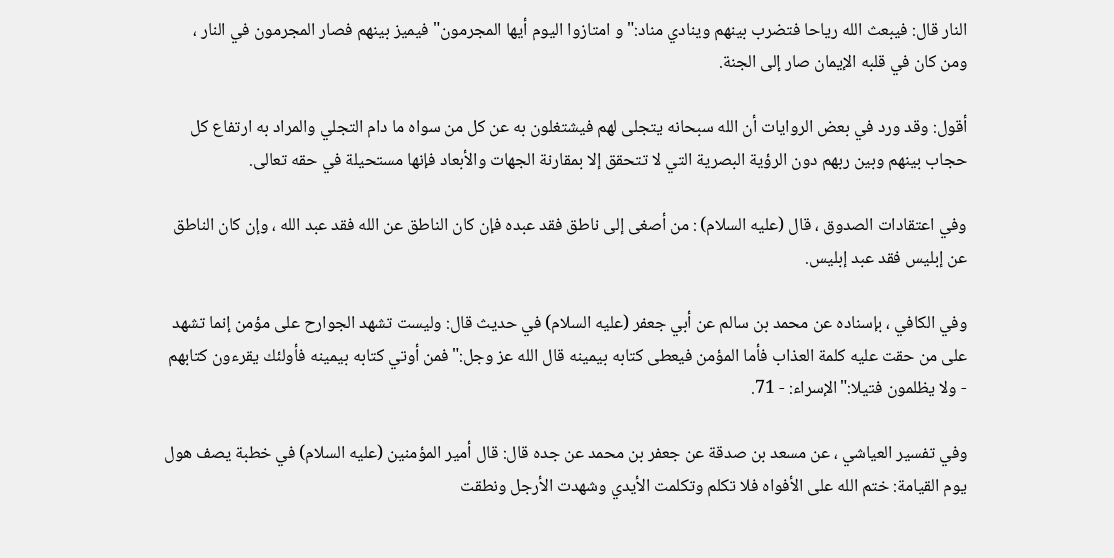النار قال: فيبعث الله رياحا فتضرب بينهم وينادي مناد:"و امتازوا اليوم أيها المجرمون"فيميز بينهم فصار المجرمون في النار ، ومن كان في قلبه الإيمان صار إلى الجنة.

أقول: وقد ورد في بعض الروايات أن الله سبحانه يتجلى لهم فيشتغلون به عن كل من سواه ما دام التجلي والمراد به ارتفاع كل حجاب بينهم وبين ربهم دون الرؤية البصرية التي لا تتحقق إلا بمقارنة الجهات والأبعاد فإنها مستحيلة في حقه تعالى.

وفي اعتقادات الصدوق ، قال (عليه السلام) : من أصغى إلى ناطق فقد عبده فإن كان الناطق عن الله فقد عبد الله ، وإن كان الناطق عن إبليس فقد عبد إبليس.

وفي الكافي ، بإسناده عن محمد بن سالم عن أبي جعفر (عليه السلام) في حديث قال: وليست تشهد الجوارح على مؤمن إنما تشهد على من حقت عليه كلمة العذاب فأما المؤمن فيعطى كتابه بيمينه قال الله عز وجل:"فمن أوتي كتابه بيمينه فأولئك يقرءون كتابهم - ولا يظلمون فتيلا:"الإسراء: - 71.

وفي تفسير العياشي ، عن مسعد بن صدقة عن جعفر بن محمد عن جده قال: قال أمير المؤمنين (عليه السلام) في خطبة يصف هول يوم القيامة: ختم الله على الأفواه فلا تكلم وتكلمت الأيدي وشهدت الأرجل ونطقت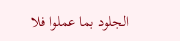الجلود بما عملوا فلا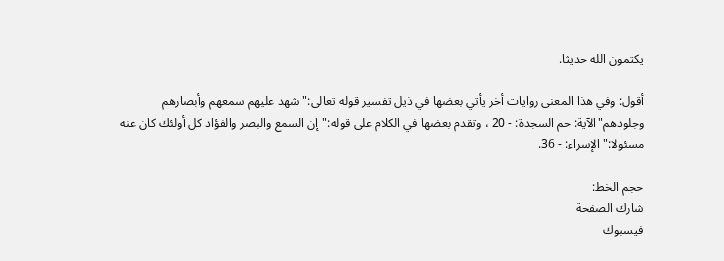يكتمون الله حديثا.

أقول: وفي هذا المعنى روايات أخر يأتي بعضها في ذيل تفسير قوله تعالى:"شهد عليهم سمعهم وأبصارهم وجلودهم"الآية: حم السجدة: - 20 ، وتقدم بعضها في الكلام على قوله:"إن السمع والبصر والفؤاد كل أولئك كان عنه مسئولا:"الإسراء: - 36.

حجم الخط:
شارك الصفحة
فيسبوك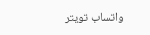واتساب تويتر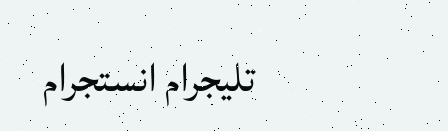تليجرام انستجرام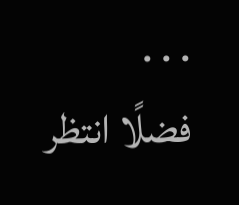. . .
فضلًا انتظر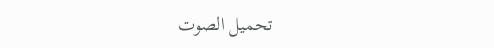تحميل الصوت